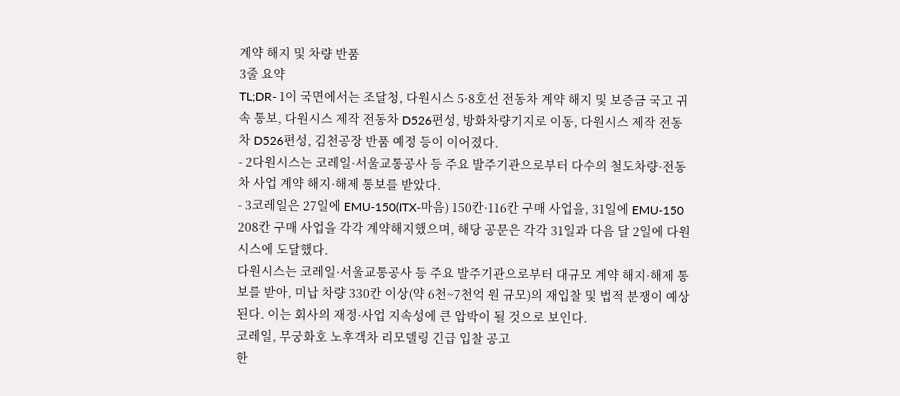계약 해지 및 차량 반품
3줄 요약
TL;DR- 1이 국면에서는 조달청, 다원시스 5·8호선 전동차 계약 해지 및 보증금 국고 귀속 통보, 다원시스 제작 전동차 D526편성, 방화차량기지로 이동, 다원시스 제작 전동차 D526편성, 김천공장 반품 예정 등이 이어졌다.
- 2다원시스는 코레일·서울교통공사 등 주요 발주기관으로부터 다수의 철도차량·전동차 사업 계약 해지·해제 통보를 받았다.
- 3코레일은 27일에 EMU‑150(ITX‑마음) 150칸·116칸 구매 사업을, 31일에 EMU‑150 208칸 구매 사업을 각각 계약해지했으며, 해당 공문은 각각 31일과 다음 달 2일에 다원시스에 도달했다.
다원시스는 코레일·서울교통공사 등 주요 발주기관으로부터 대규모 계약 해지·해제 통보를 받아, 미납 차량 330칸 이상(약 6천~7천억 원 규모)의 재입찰 및 법적 분쟁이 예상된다. 이는 회사의 재정·사업 지속성에 큰 압박이 될 것으로 보인다.
코레일, 무궁화호 노후객차 리모델링 긴급 입찰 공고
한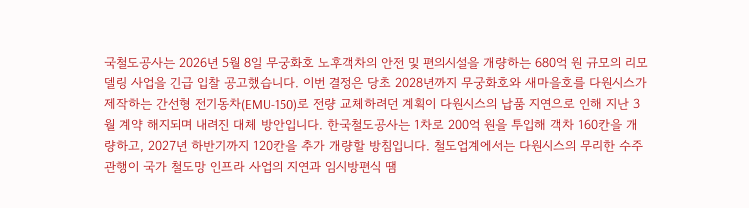국철도공사는 2026년 5월 8일 무궁화호 노후객차의 안전 및 편의시설을 개량하는 680억 원 규모의 리모델링 사업을 긴급 입찰 공고했습니다. 이번 결정은 당초 2028년까지 무궁화호와 새마을호를 다원시스가 제작하는 간선형 전기동차(EMU-150)로 전량 교체하려던 계획이 다원시스의 납품 지연으로 인해 지난 3월 계약 해지되며 내려진 대체 방안입니다. 한국철도공사는 1차로 200억 원을 투입해 객차 160칸을 개량하고, 2027년 하반기까지 120칸을 추가 개량할 방침입니다. 철도업계에서는 다원시스의 무리한 수주 관행이 국가 철도망 인프라 사업의 지연과 임시방편식 땜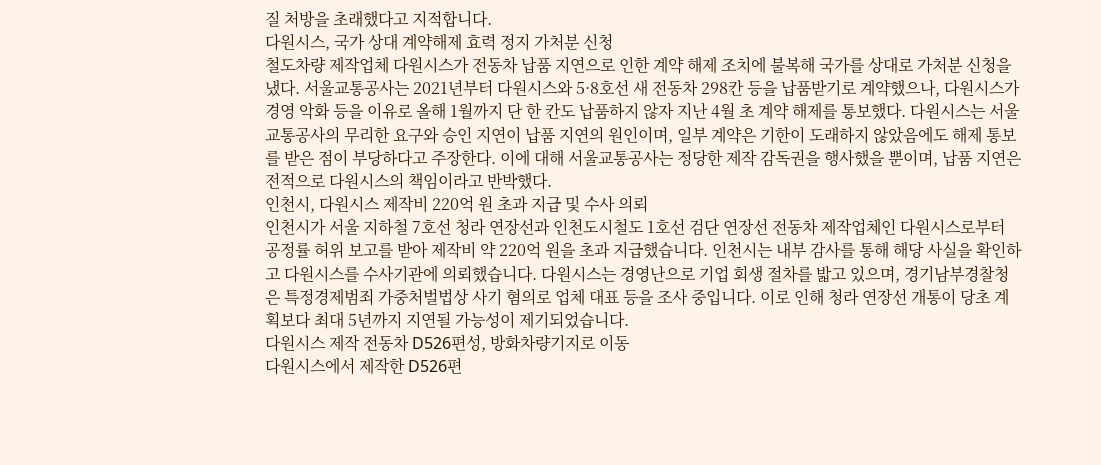질 처방을 초래했다고 지적합니다.
다원시스, 국가 상대 계약해제 효력 정지 가처분 신청
철도차량 제작업체 다원시스가 전동차 납품 지연으로 인한 계약 해제 조치에 불복해 국가를 상대로 가처분 신청을 냈다. 서울교통공사는 2021년부터 다원시스와 5·8호선 새 전동차 298칸 등을 납품받기로 계약했으나, 다원시스가 경영 악화 등을 이유로 올해 1월까지 단 한 칸도 납품하지 않자 지난 4월 초 계약 해제를 통보했다. 다원시스는 서울교통공사의 무리한 요구와 승인 지연이 납품 지연의 원인이며, 일부 계약은 기한이 도래하지 않았음에도 해제 통보를 받은 점이 부당하다고 주장한다. 이에 대해 서울교통공사는 정당한 제작 감독권을 행사했을 뿐이며, 납품 지연은 전적으로 다원시스의 책임이라고 반박했다.
인천시, 다원시스 제작비 220억 원 초과 지급 및 수사 의뢰
인천시가 서울 지하철 7호선 청라 연장선과 인천도시철도 1호선 검단 연장선 전동차 제작업체인 다원시스로부터 공정률 허위 보고를 받아 제작비 약 220억 원을 초과 지급했습니다. 인천시는 내부 감사를 통해 해당 사실을 확인하고 다원시스를 수사기관에 의뢰했습니다. 다원시스는 경영난으로 기업 회생 절차를 밟고 있으며, 경기남부경찰청은 특정경제범죄 가중처벌법상 사기 혐의로 업체 대표 등을 조사 중입니다. 이로 인해 청라 연장선 개통이 당초 계획보다 최대 5년까지 지연될 가능성이 제기되었습니다.
다원시스 제작 전동차 D526편성, 방화차량기지로 이동
다원시스에서 제작한 D526편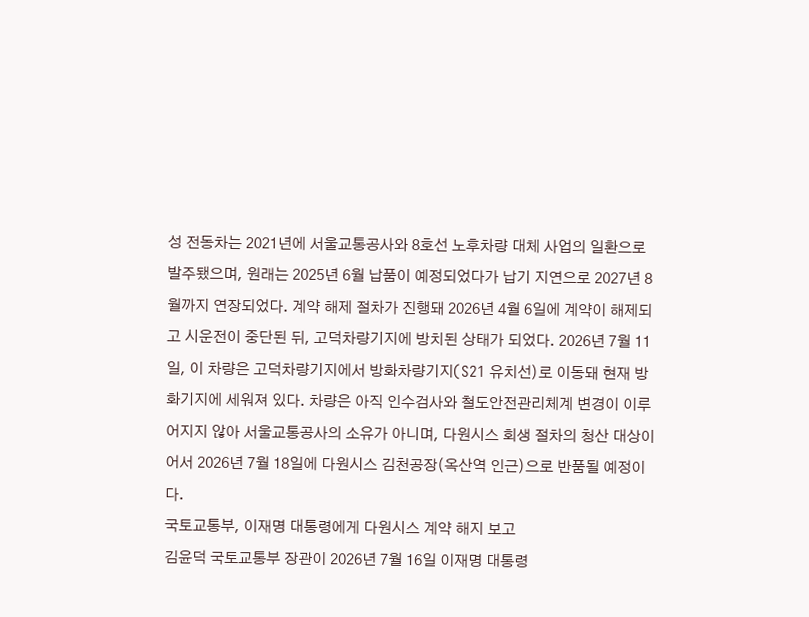성 전동차는 2021년에 서울교통공사와 8호선 노후차량 대체 사업의 일환으로 발주됐으며, 원래는 2025년 6월 납품이 예정되었다가 납기 지연으로 2027년 8월까지 연장되었다. 계약 해제 절차가 진행돼 2026년 4월 6일에 계약이 해제되고 시운전이 중단된 뒤, 고덕차량기지에 방치된 상태가 되었다. 2026년 7월 11일, 이 차량은 고덕차량기지에서 방화차량기지(S21 유치선)로 이동돼 현재 방화기지에 세워져 있다. 차량은 아직 인수검사와 철도안전관리체계 변경이 이루어지지 않아 서울교통공사의 소유가 아니며, 다원시스 회생 절차의 청산 대상이어서 2026년 7월 18일에 다원시스 김천공장(옥산역 인근)으로 반품될 예정이다.
국토교통부, 이재명 대통령에게 다원시스 계약 해지 보고
김윤덕 국토교통부 장관이 2026년 7월 16일 이재명 대통령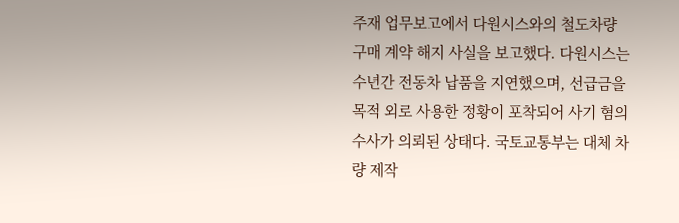주재 업무보고에서 다원시스와의 철도차량 구매 계약 해지 사실을 보고했다. 다원시스는 수년간 전동차 납품을 지연했으며, 선급금을 목적 외로 사용한 정황이 포착되어 사기 혐의 수사가 의뢰된 상태다. 국토교통부는 대체 차량 제작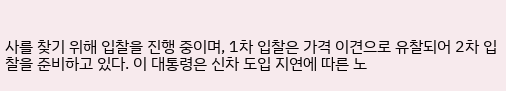사를 찾기 위해 입찰을 진행 중이며, 1차 입찰은 가격 이견으로 유찰되어 2차 입찰을 준비하고 있다. 이 대통령은 신차 도입 지연에 따른 노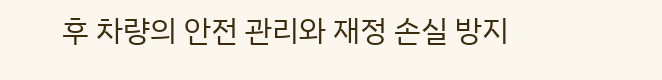후 차량의 안전 관리와 재정 손실 방지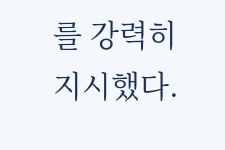를 강력히 지시했다.